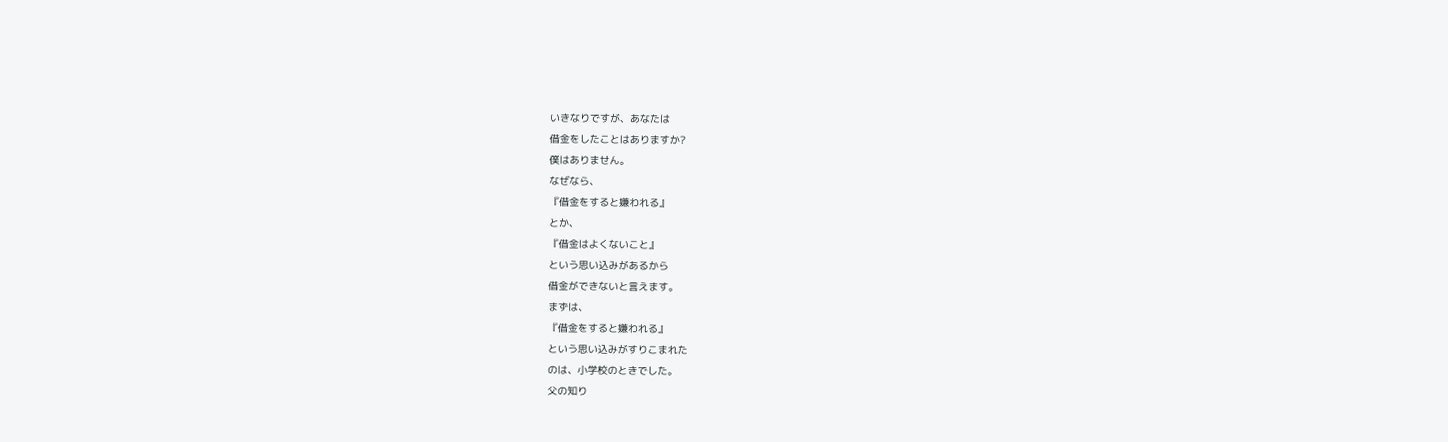いきなりですが、あなたは
借金をしたことはありますか?
僕はありません。
なぜなら、
『借金をすると嫌われる』
とか、
『借金はよくないこと』
という思い込みがあるから
借金ができないと言えます。
まずは、
『借金をすると嫌われる』
という思い込みがすりこまれた
のは、小学校のときでした。
父の知り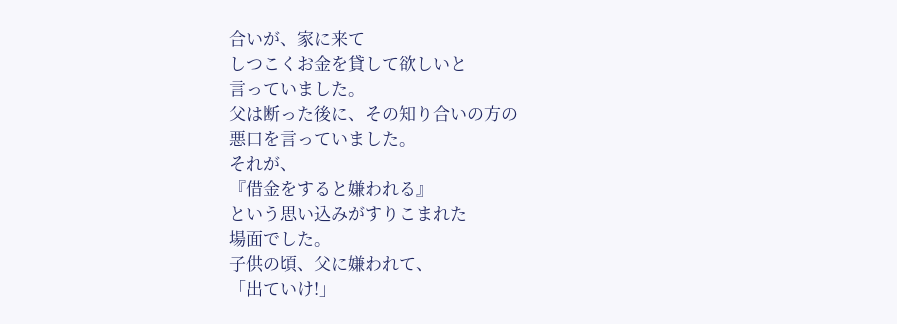合いが、家に来て
しつこくお金を貸して欲しいと
言っていました。
父は断った後に、その知り合いの方の
悪口を言っていました。
それが、
『借金をすると嫌われる』
という思い込みがすりこまれた
場面でした。
子供の頃、父に嫌われて、
「出ていけ!」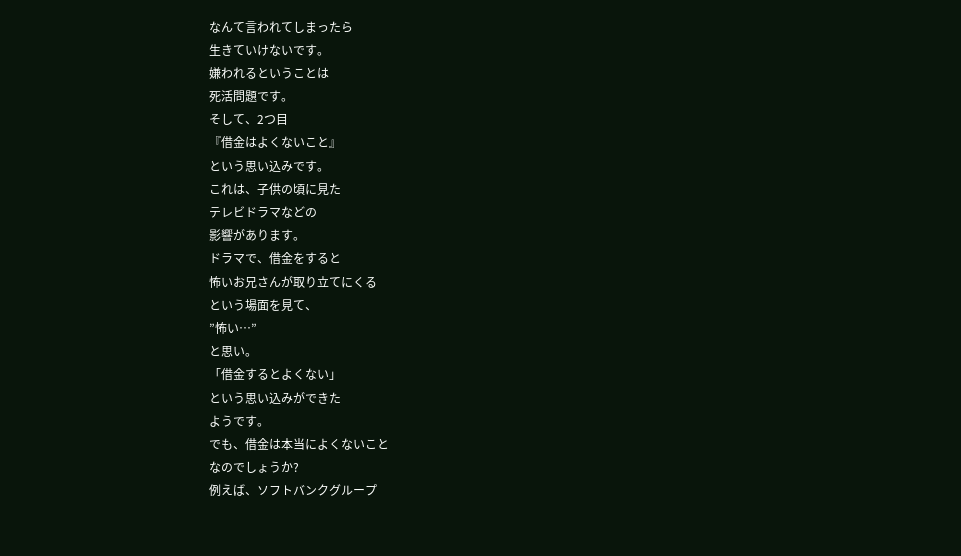なんて言われてしまったら
生きていけないです。
嫌われるということは
死活問題です。
そして、2つ目
『借金はよくないこと』
という思い込みです。
これは、子供の頃に見た
テレビドラマなどの
影響があります。
ドラマで、借金をすると
怖いお兄さんが取り立てにくる
という場面を見て、
”怖い…”
と思い。
「借金するとよくない」
という思い込みができた
ようです。
でも、借金は本当によくないこと
なのでしょうか?
例えば、ソフトバンクグループ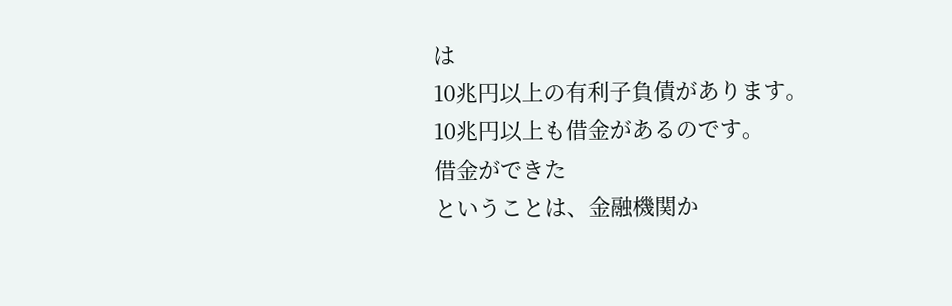は
10兆円以上の有利子負債があります。
10兆円以上も借金があるのです。
借金ができた
ということは、金融機関か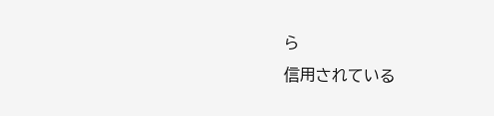ら
信用されている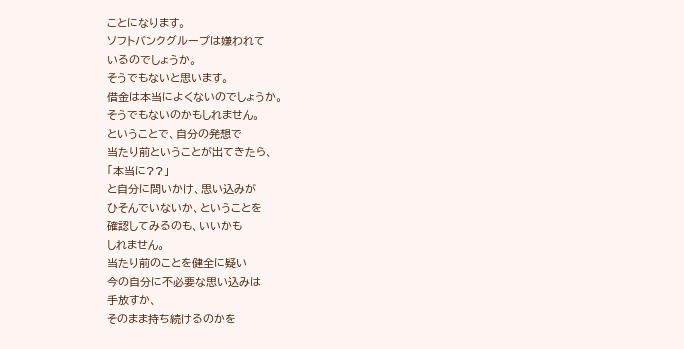ことになります。
ソフトバンクグループは嫌われて
いるのでしょうか。
そうでもないと思います。
借金は本当によくないのでしょうか。
そうでもないのかもしれません。
ということで、自分の発想で
当たり前ということが出てきたら、
「本当に??」
と自分に問いかけ、思い込みが
ひそんでいないか、ということを
確認してみるのも、いいかも
しれません。
当たり前のことを健全に疑い
今の自分に不必要な思い込みは
手放すか、
そのまま持ち続けるのかを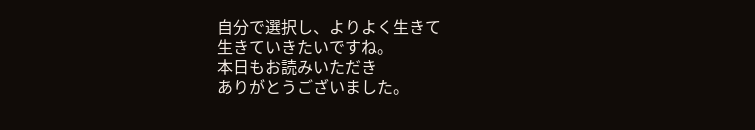自分で選択し、よりよく生きて
生きていきたいですね。
本日もお読みいただき
ありがとうございました。